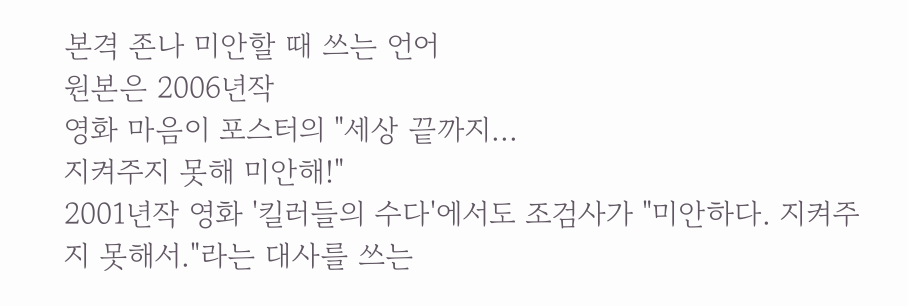본격 존나 미안할 때 쓰는 언어
원본은 2006년작
영화 마음이 포스터의 "세상 끝까지...
지켜주지 못해 미안해!"
2001년작 영화 '킬러들의 수다'에서도 조검사가 "미안하다. 지켜주지 못해서."라는 대사를 쓰는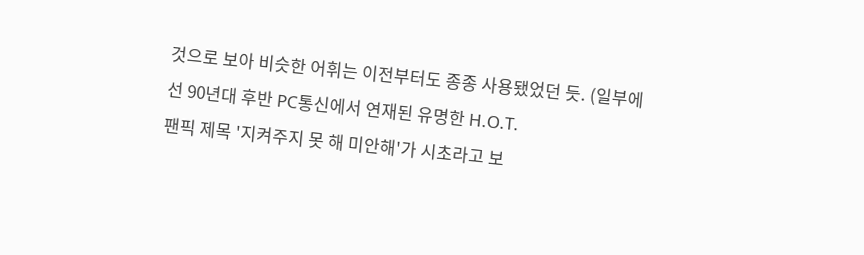것으로 보아 비슷한 어휘는 이전부터도 종종 사용됐었던 듯. (일부에선 90년대 후반 PC통신에서 연재된 유명한 H.O.T.
팬픽 제목 '지켜주지 못 해 미안해'가 시초라고 보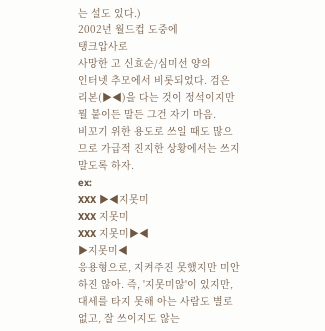는 설도 있다.)
2002년 월드컵 도중에
탱크압사로
사망한 고 신효순/심미선 양의
인터넷 추모에서 비롯되었다. 검은 리본(▶◀)을 다는 것이 정석이지만 뭘 붙이든 말든 그건 자기 마음.
비꼬기 위한 용도로 쓰일 때도 많으므로 가급적 진지한 상황에서는 쓰지 말도록 하자.
ex:
XXX ▶◀지못미
XXX 지못미
XXX 지못미▶◀
▶지못미◀
응용형으로, 지켜주진 못했지만 미안하진 않아. 즉, '지못미않'이 있지만, 대세를 타지 못해 아는 사람도 별로 없고, 잘 쓰이지도 않는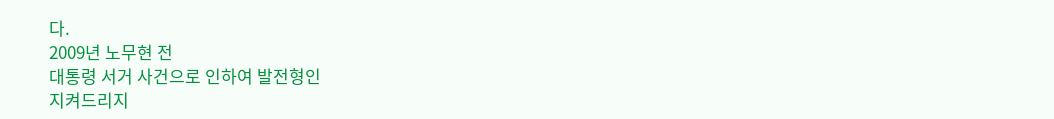다.
2009년 노무현 전
대통령 서거 사건으로 인하여 발전형인
지켜드리지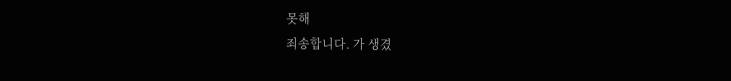못해
죄송합니다. 가 생겼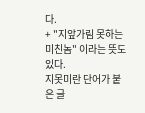다.
+ "지앞가림 못하는 미친놈" 이라는 뜻도 있다.
지못미란 단어가 붙은 글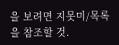을 보려면 지못미/목록을 참조할 것.